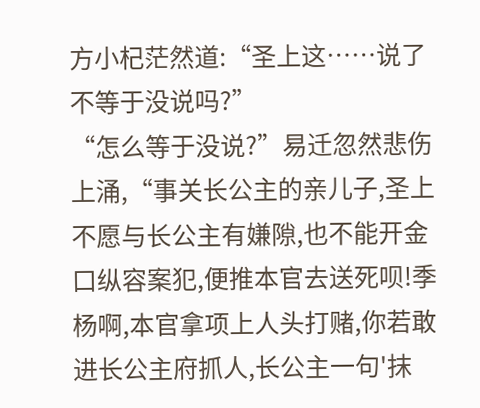方小杞茫然道:“圣上这……说了不等于没说吗?”
“怎么等于没说?”易迁忽然悲伤上涌,“事关长公主的亲儿子,圣上不愿与长公主有嫌隙,也不能开金口纵容案犯,便推本官去送死呗!季杨啊,本官拿项上人头打赌,你若敢进长公主府抓人,长公主一句'抹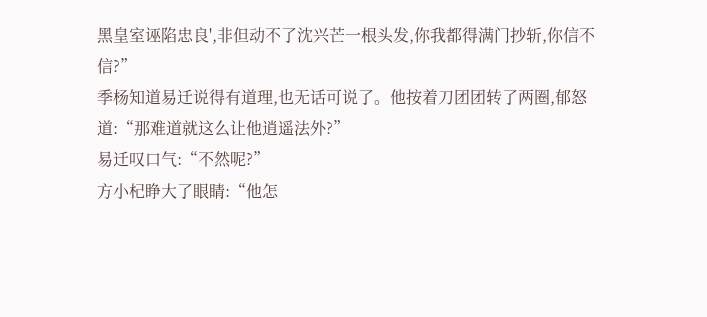黑皇室诬陷忠良',非但动不了沈兴芒一根头发,你我都得满门抄斩,你信不信?”
季杨知道易迁说得有道理,也无话可说了。他按着刀团团转了两圈,郁怒道:“那难道就这么让他逍遥法外?”
易迁叹口气:“不然呢?”
方小杞睁大了眼睛:“他怎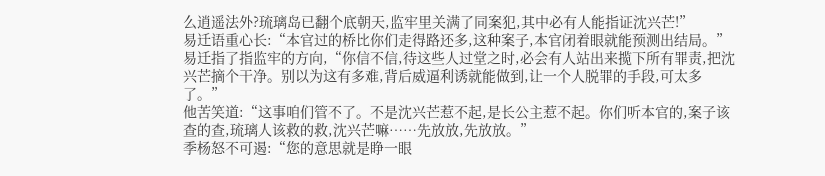么逍遥法外?琉璃岛已翻个底朝天,监牢里关满了同案犯,其中必有人能指证沈兴芒!”
易迁语重心长:“本官过的桥比你们走得路还多,这种案子,本官闭着眼就能预测出结局。”
易迁指了指监牢的方向,“你信不信,待这些人过堂之时,必会有人站出来揽下所有罪责,把沈兴芒摘个干净。别以为这有多难,背后威逼利诱就能做到,让一个人脱罪的手段,可太多了。”
他苦笑道:“这事咱们管不了。不是沈兴芒惹不起,是长公主惹不起。你们听本官的,案子该查的查,琉璃人该救的救,沈兴芒嘛……先放放,先放放。”
季杨怒不可遏:“您的意思就是睁一眼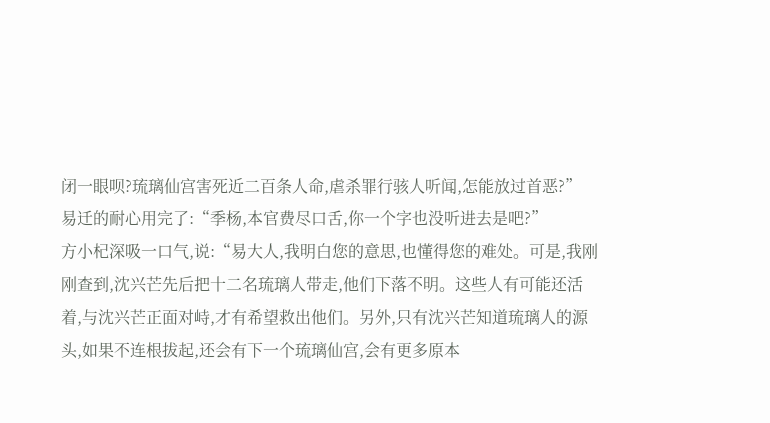闭一眼呗?琉璃仙宫害死近二百条人命,虐杀罪行骇人听闻,怎能放过首恶?”
易迁的耐心用完了:“季杨,本官费尽口舌,你一个字也没听进去是吧?”
方小杞深吸一口气,说:“易大人,我明白您的意思,也懂得您的难处。可是,我刚刚查到,沈兴芒先后把十二名琉璃人带走,他们下落不明。这些人有可能还活着,与沈兴芒正面对峙,才有希望救出他们。另外,只有沈兴芒知道琉璃人的源头,如果不连根拔起,还会有下一个琉璃仙宫,会有更多原本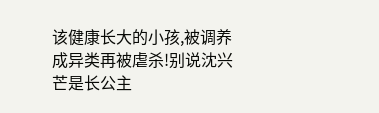该健康长大的小孩,被调养成异类再被虐杀!别说沈兴芒是长公主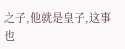之子,他就是皇子,这事也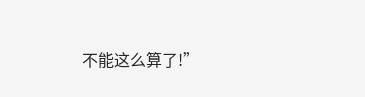不能这么算了!”